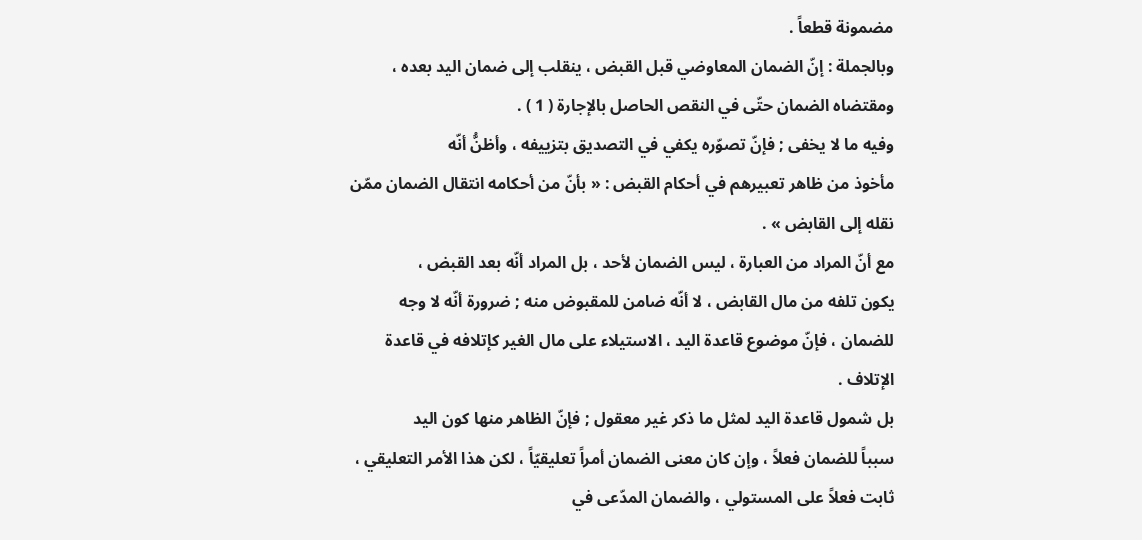مضمونة قطعاً .
وبالجملة : إنّ الضمان المعاوضي قبل القبض ، ينقلب إلى ضمان اليد بعده ،
ومقتضاه الضمان حتّى في النقص الحاصل بالإجارة ( 1 ) .
وفيه ما لا يخفى ; فإنّ تصوّره يكفي في التصديق بتزييفه ، وأظنُّ أنّه
مأخوذ من ظاهر تعبيرهم في أحكام القبض : « بأنّ من أحكامه انتقال الضمان ممّن
نقله إلى القابض » .
مع أنّ المراد من العبارة ، ليس الضمان لأحد ، بل المراد أنّه بعد القبض ،
يكون تلفه من مال القابض ، لا أنّه ضامن للمقبوض منه ; ضرورة أنّه لا وجه
للضمان ، فإنّ موضوع قاعدة اليد ، الاستيلاء على مال الغير كإتلافه في قاعدة
الإتلاف .
بل شمول قاعدة اليد لمثل ما ذكر غير معقول ; فإنّ الظاهر منها كون اليد
سبباً للضمان فعلاً ، وإن كان معنى الضمان أمراً تعليقيّاً ، لكن هذا الأمر التعليقي ،
ثابت فعلاً على المستولي ، والضمان المدّعى في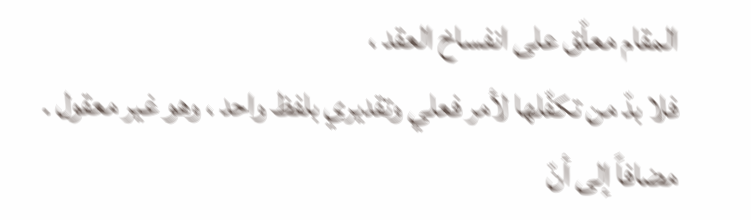المقام معلّق على انفساخ العقد ،
فلا بدّ من تكفّلها لأمر فعلي وتقديري بلفظ واحد ، وهو غير معقول .
مضافاً إلى أنّ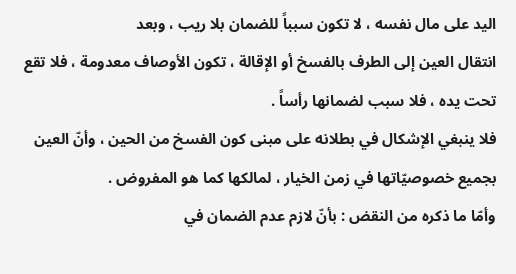اليد على مال نفسه ، لا تكون سبباً للضمان بلا ريب ، وبعد
انتقال العين إلى الطرف بالفسخ أو الإقالة ، تكون الأوصاف معدومة ، فلا تقع
تحت يده ، فلا سبب لضمانها رأساً .
فلا ينبغي الإشكال في بطلانه على مبنى كون الفسخ من الحين ، وأنّ العين
بجميع خصوصيّاتها في زمن الخيار ، لمالكها كما هو المفروض .
وأمّا ما ذكره من النقض : بأنّ لازم عدم الضمان في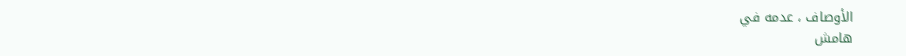الأوصاف ، عدمه في
هامش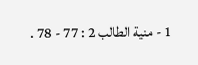1 - منية الطالب 2 : 77 - 78 .